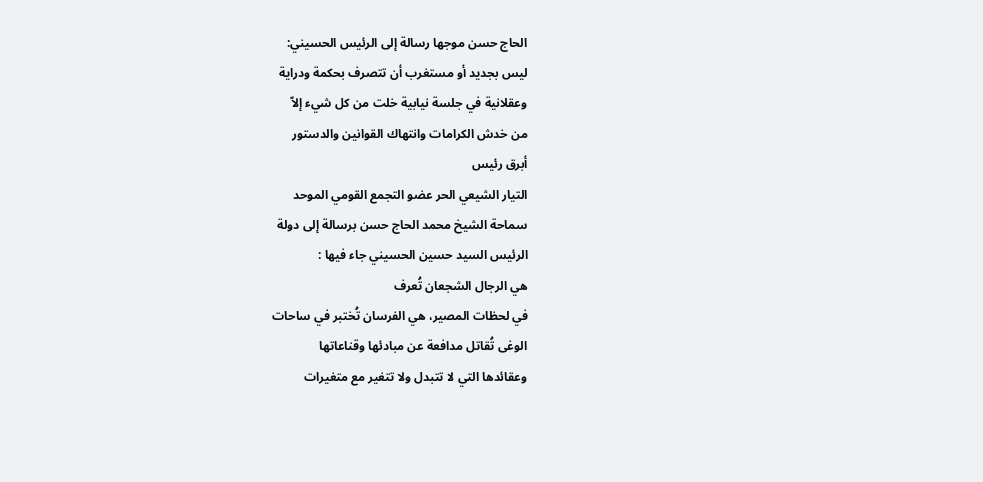الحاج حسن موجها رسالة إلى الرئيس الحسيني:
ليس بجديد أو مستغرب أن تتصرف بحكمة ودراية
وعقلانية في جلسة نيابية خلت من كل شيء إلاّ
من خدش الكرامات وانتهاك القوانين والدستور
أبرق رئيس
التيار الشيعي الحر عضو التجمع القومي الموحد
سماحة الشيخ محمد الحاج حسن برسالة إلى دولة
الرئيس السيد حسين الحسيني جاء فيها :
هي الرجال الشجعان تُعرف
في لحظات المصير، هي الفرسان تُختبر في ساحات
الوغى تُقاتل مدافعة عن مبادئها وقناعاتها
وعقائدها التي لا تتبدل ولا تتغير مع متغيرات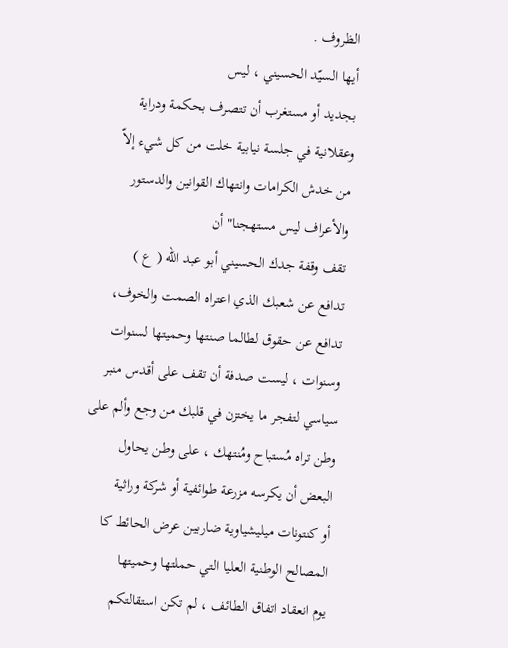الظروف .
أيها السيّد الحسيني ، ليس
بجديد أو مستغرب أن تتصرف بحكمة ودراية
وعقلانية في جلسة نيابية خلت من كل شيء إلاّ
من خدش الكرامات وانتهاك القوانين والدستور
والأعراف ليس مستهجنا" أن
تقف وقفة جدك الحسيني أبو عبد الله ( ع )
تدافع عن شعبك الذي اعتراه الصمت والخوف،
تدافع عن حقوق لطالما صنتها وحميتها لسنوات
وسنوات ، ليست صدفة أن تقف على أقدس منبر
سياسي لتفجر ما يختزن في قلبك من وجع وألم على
وطن تراه مُستباح ومُنتهك ، على وطن يحاول
البعض أن يكرسه مزرعة طوائفية أو شركة وراثية
أو كنتونات ميليشياوية ضاربين عرض الحائط كا
المصالح الوطنية العليا التي حملتها وحميتها
يوم انعقاد اتفاق الطائف ، لم تكن استقالتكم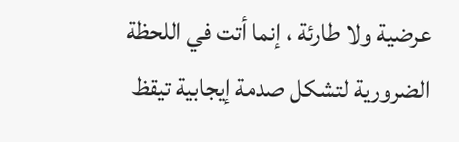عرضية ولا طارئة ، إنما أتت في اللحظة
الضرورية لتشكل صدمة إيجابية تيقظ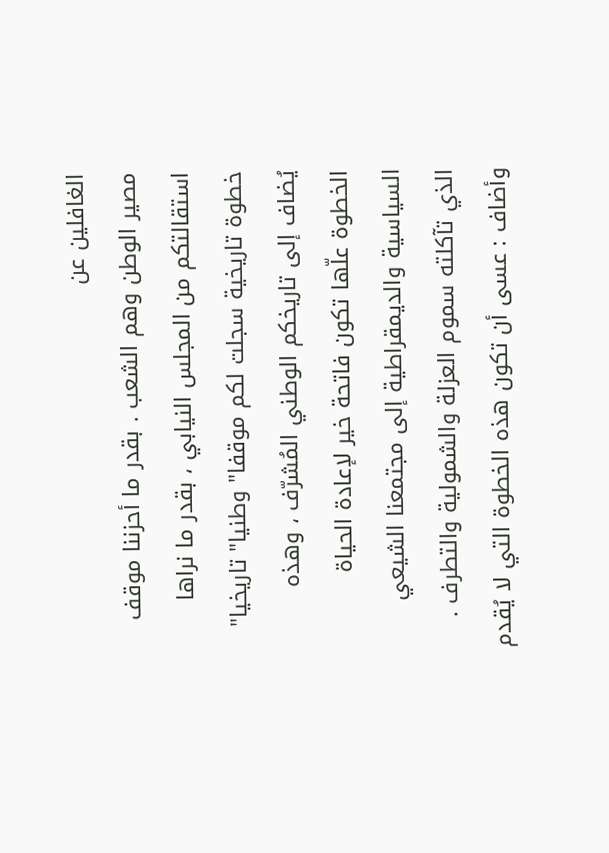الغافلين عن
مصير الوطن وهم الشعب . بقدر ما أحزننا موقف
استقالتكم من المجلس النيابي ، بقدر ما نراها
خطوة تاريخية سجلت لكم موقفا" وطنيا" تاريخيا"
يُضاف إلى تاريخكم الوطني المُشرّف ، وهذه
الخطوة علّها تكون فاتحة خير لإعادة الحياة
السياسية والديمقراطية إلى مجتمعنا الشيعي
الذي تآكلته سموم العزلة والشمولية والتطرف .
وأضاف : عسى أن تكون هذه الخطوة التي لا يُقدم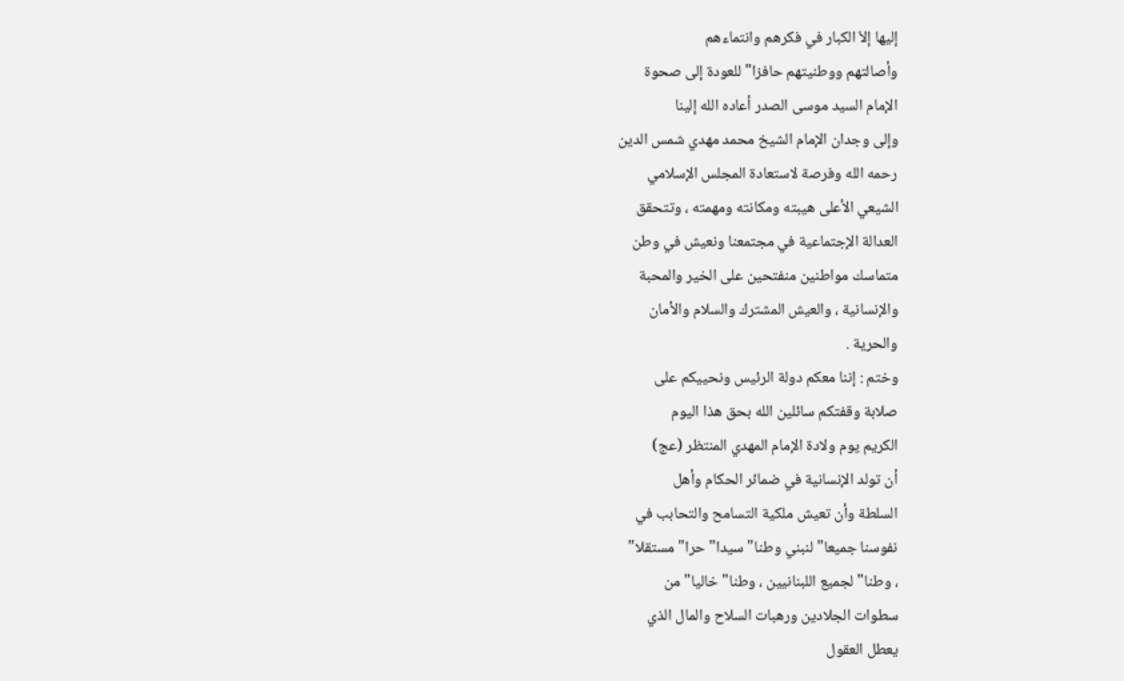إليها إلاّ الكبار في فكرهم وانتماءهم
وأصالتهم ووطنيتهم حافزا" للعودة إلى صحوة
الإمام السيد موسى الصدر أعاده الله إلينا
وإلى وجدان الإمام الشيخ محمد مهدي شمس الدين
رحمه الله وفرصة لاستعادة المجلس الإسلامي
الشيعي الأعلى هيبته ومكانته ومهمته ، وتتحقق
العدالة الإجتماعية في مجتمعنا ونعيش في وطن
متماسك مواطنين منفتحين على الخير والمحبة
والإنسانية ، والعيش المشترك والسلام والأمان
والحرية .
وختم : إننا معكم دولة الرئيس ونحييكم على
صلابة وقفتكم سائلين الله بحق هذا اليوم
الكريم يوم ولادة الإمام المهدي المنتظر (عج)
أن تولد الإنسانية في ضمائر الحكام وأهل
السلطة وأن تعيش ملكية التسامح والتحابب في
نفوسنا جميعا" لنبني وطنا" سيدا" حرا" مستقلا"
، وطنا" لجميع اللبنانيين ، وطنا" خاليا" من
سطوات الجلادين ورهبات السلاح والمال الذي
يعطل العقول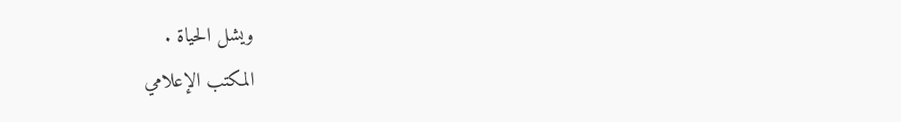ويشل الحياة .
المكتب الإعلامي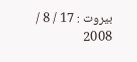بيروت : 17 / 8 / 2008